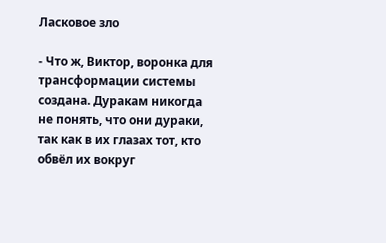Ласковое зло

- Что ж, Виктор, воронка для трансформации системы создана. Дуракам никогда не понять, что они дураки, так как в их глазах тот, кто обвёл их вокруг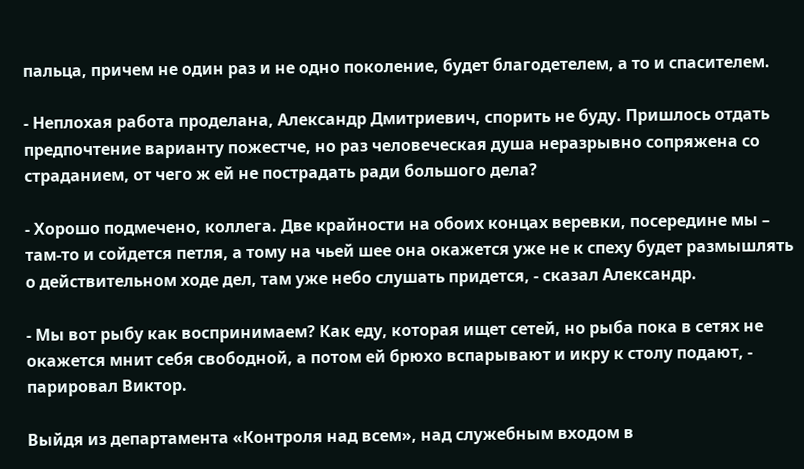пальца, причем не один раз и не одно поколение, будет благодетелем, а то и спасителем.

- Неплохая работа проделана, Александр Дмитриевич, спорить не буду. Пришлось отдать предпочтение варианту пожестче, но раз человеческая душа неразрывно сопряжена со страданием, от чего ж ей не пострадать ради большого дела?

- Хорошо подмечено, коллега. Две крайности на обоих концах веревки, посередине мы – там-то и сойдется петля, а тому на чьей шее она окажется уже не к спеху будет размышлять о действительном ходе дел, там уже небо слушать придется, - сказал Александр.

- Мы вот рыбу как воспринимаем? Как еду, которая ищет сетей, но рыба пока в сетях не окажется мнит себя свободной, а потом ей брюхо вспарывают и икру к столу подают, - парировал Виктор.

Выйдя из департамента «Контроля над всем», над служебным входом в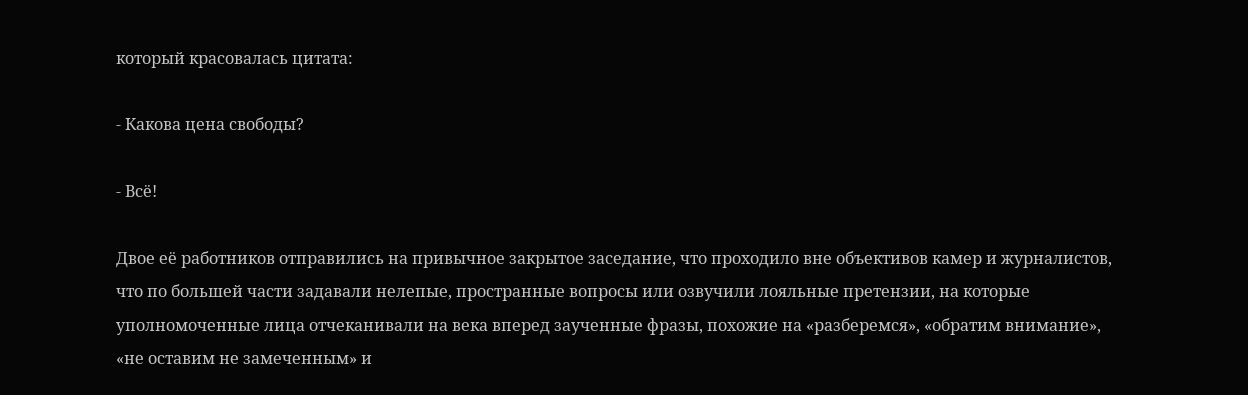который красовалась цитата:

- Какова цена свободы?

- Всё!

Двое её работников отправились на привычное закрытое заседание, что проходило вне объективов камер и журналистов, что по большей части задавали нелепые, пространные вопросы или озвучили лояльные претензии, на которые уполномоченные лица отчеканивали на века вперед заученные фразы, похожие на «разберемся», «обратим внимание», «не оставим не замеченным» и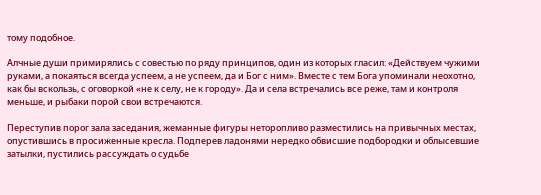тому подобное.

Алчные души примирялись с совестью по ряду принципов, один из которых гласил: «Действуем чужими руками, а покаяться всегда успеем, а не успеем, да и Бог с ним». Вместе с тем Бога упоминали неохотно, как бы вскользь, с оговоркой «не к селу, не к городу». Да и села встречались все реже, там и контроля меньше, и рыбаки порой свои встречаются.

Переступив порог зала заседания, жеманные фигуры неторопливо разместились на привычных местах, опустившись в просиженные кресла. Подперев ладонями нередко обвисшие подбородки и облысевшие затылки, пустились рассуждать о судьбе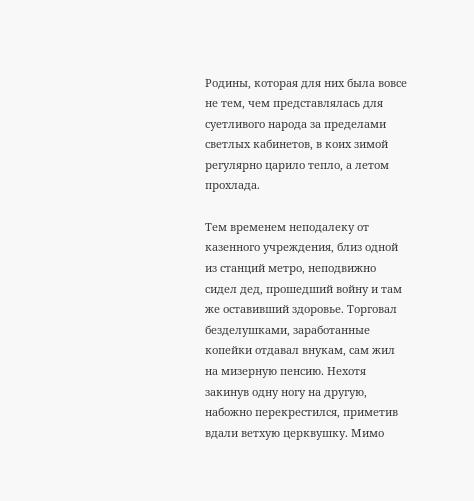Родины, которая для них была вовсе не тем, чем представлялась для суетливого народа за пределами светлых кабинетов, в коих зимой регулярно царило тепло, а летом прохлада.

Тем временем неподалеку от казенного учреждения, близ одной из станций метро, неподвижно сидел дед, прошедший войну и там же оставивший здоровье. Торговал безделушками, заработанные копейки отдавал внукам, сам жил на мизерную пенсию. Нехотя закинув одну ногу на другую, набожно перекрестился, приметив вдали ветхую церквушку. Мимо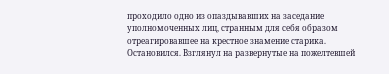проходило одно из опаздывавших на заседание уполномоченных лиц, странным для себя образом отреагировавшее на крестное знамение старика. Остановился. Взглянул на развернутые на пожелтевшей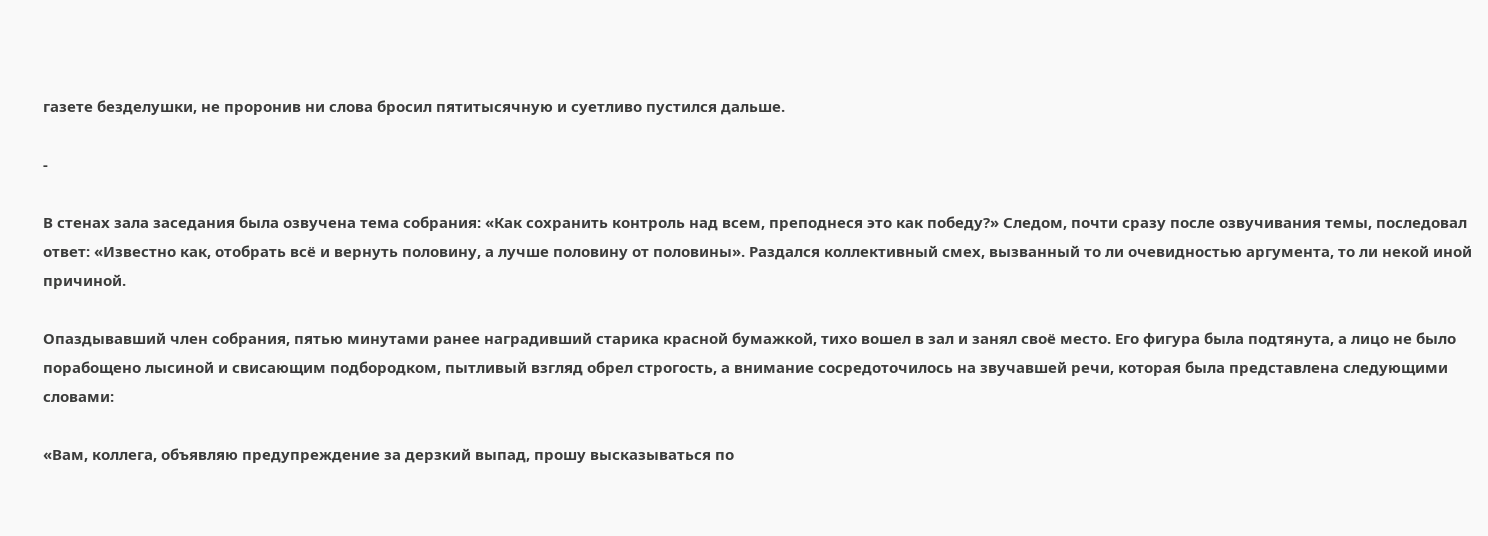газете безделушки, не проронив ни слова бросил пятитысячную и суетливо пустился дальше.

-

В стенах зала заседания была озвучена тема собрания: «Как сохранить контроль над всем, преподнеся это как победу?» Следом, почти сразу после озвучивания темы, последовал ответ: «Известно как, отобрать всё и вернуть половину, а лучше половину от половины». Раздался коллективный смех, вызванный то ли очевидностью аргумента, то ли некой иной причиной.

Опаздывавший член собрания, пятью минутами ранее наградивший старика красной бумажкой, тихо вошел в зал и занял своё место. Его фигура была подтянута, а лицо не было порабощено лысиной и свисающим подбородком, пытливый взгляд обрел строгость, а внимание сосредоточилось на звучавшей речи, которая была представлена следующими словами:

«Вам, коллега, объявляю предупреждение за дерзкий выпад, прошу высказываться по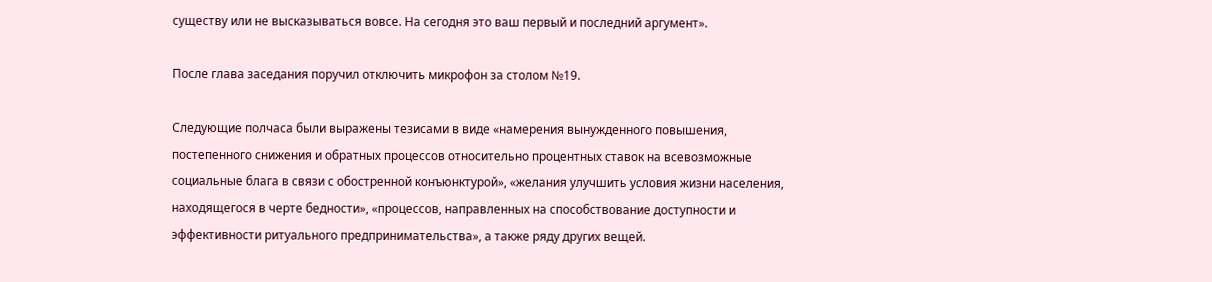существу или не высказываться вовсе. На сегодня это ваш первый и последний аргумент».

После глава заседания поручил отключить микрофон за столом №19.

Следующие полчаса были выражены тезисами в виде «намерения вынужденного повышения, постепенного снижения и обратных процессов относительно процентных ставок на всевозможные социальные блага в связи с обостренной конъюнктурой», «желания улучшить условия жизни населения, находящегося в черте бедности», «процессов, направленных на способствование доступности и эффективности ритуального предпринимательства», а также ряду других вещей.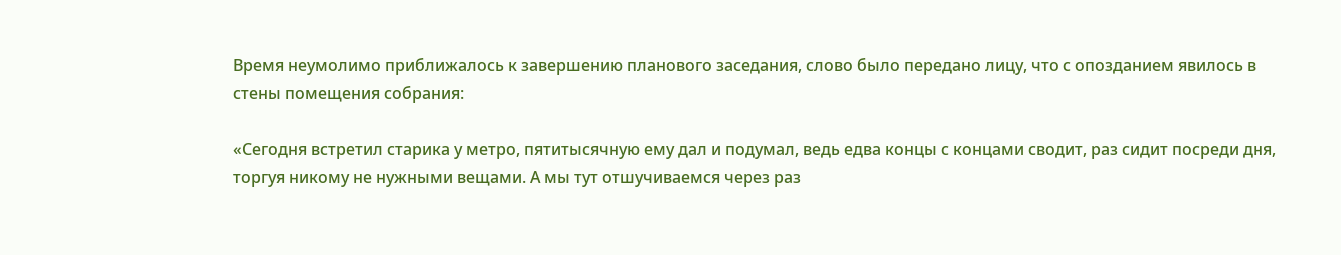Время неумолимо приближалось к завершению планового заседания, слово было передано лицу, что с опозданием явилось в стены помещения собрания:

«Сегодня встретил старика у метро, пятитысячную ему дал и подумал, ведь едва концы с концами сводит, раз сидит посреди дня, торгуя никому не нужными вещами. А мы тут отшучиваемся через раз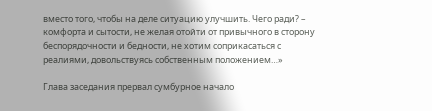вместо того, чтобы на деле ситуацию улучшить. Чего ради? – комфорта и сытости, не желая отойти от привычного в сторону беспорядочности и бедности, не хотим соприкасаться с реалиями, довольствуясь собственным положением…»

Глава заседания прервал сумбурное начало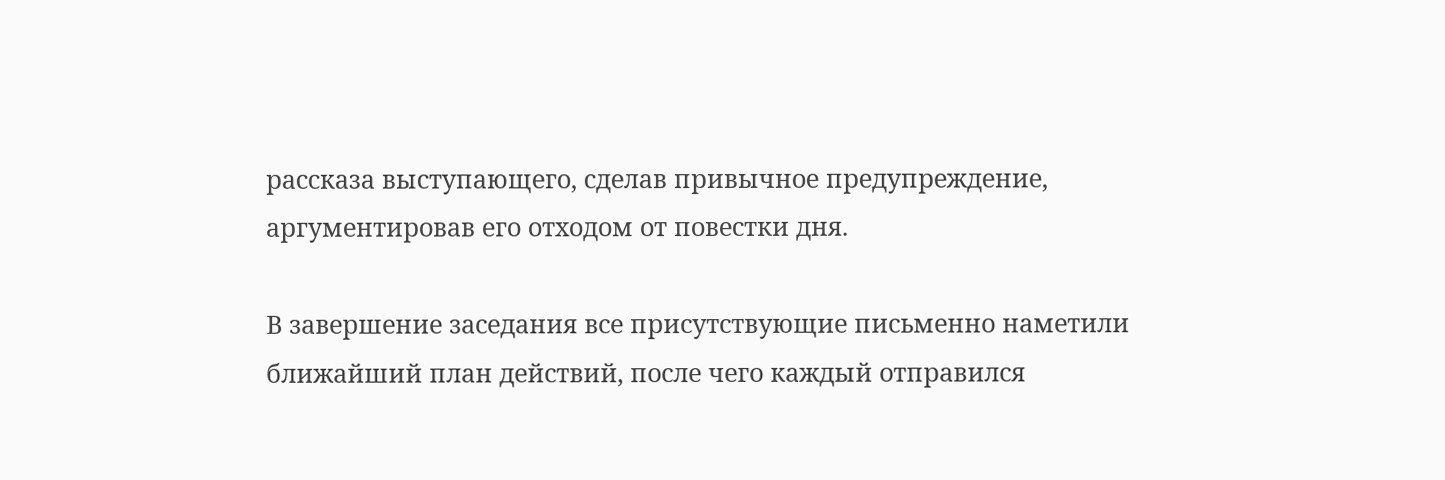рассказа выступающего, сделав привычное предупреждение, аргументировав его отходом от повестки дня.

В завершение заседания все присутствующие письменно наметили ближайший план действий, после чего каждый отправился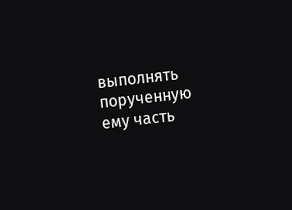выполнять порученную ему часть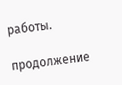работы.

продолжение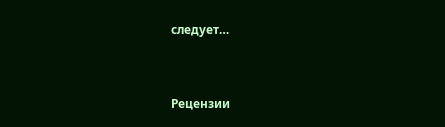следует…


Рецензии